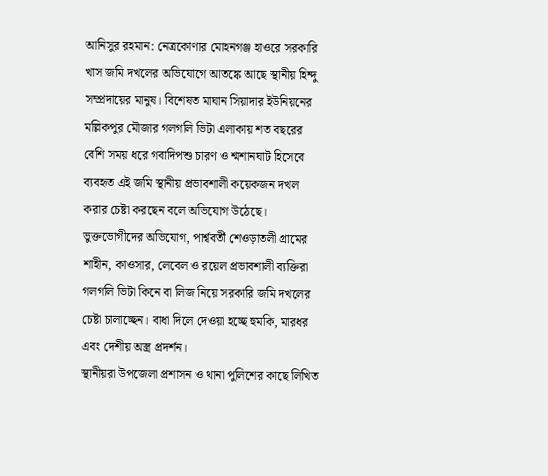আনিসুর রহমান: নেত্রকোণার মোহনগঞ্জ হাওরে সরকারি খাস জমি দখলের অভিযোগে আতঙ্কে আছে স্থানীয় হিন্দু সম্প্রদায়ের মানুষ। বিশেষত মাঘান সিয়াদার ইউনিয়নের মল্লিকপুর মৌজার গলগলি ভিটা এলাকায় শত বছরের বেশি সময় ধরে গবাদিপশু চারণ ও শ্মশানঘাট হিসেবে ব্যবহৃত এই জমি স্থানীয় প্রভাবশালী কয়েকজন দখল করার চেষ্টা করছেন বলে অভিযোগ উঠেছে।
ভুক্তভোগীদের অভিযোগ, পার্শ্ববর্তী শেওড়াতলী গ্রামের শাহীন, কাওসার, লেবেল ও রয়েল প্রভাবশালী ব্যক্তিরা গলগলি ভিটা কিনে বা লিজ নিয়ে সরকারি জমি দখলের চেষ্টা চালাচ্ছেন। বাধা দিলে দেওয়া হচ্ছে হুমকি, মারধর এবং দেশীয় অস্ত্র প্রদর্শন।
স্থানীয়রা উপজেলা প্রশাসন ও থানা পুলিশের কাছে লিখিত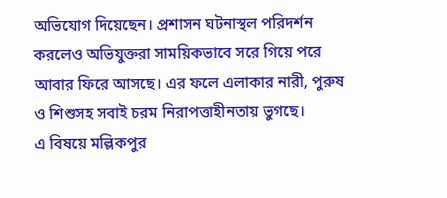অভিযোগ দিয়েছেন। প্রশাসন ঘটনাস্থল পরিদর্শন করলেও অভিযুক্তরা সাময়িকভাবে সরে গিয়ে পরে আবার ফিরে আসছে। এর ফলে এলাকার নারী, পুরুষ ও শিশুসহ সবাই চরম নিরাপত্তাহীনতায় ভুগছে।
এ বিষয়ে মল্লিকপুর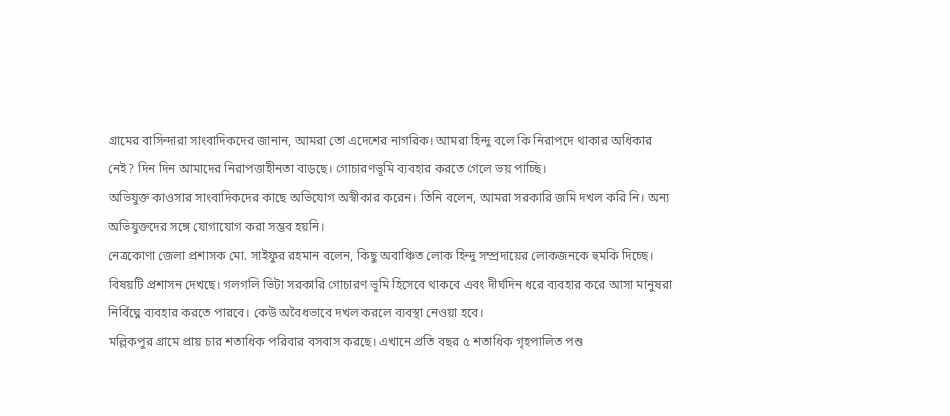গ্রামের বাসিন্দারা সাংবাদিকদের জানান, আমরা তো এদেশের নাগরিক। আমরা হিন্দু বলে কি নিরাপদে থাকার অধিকার নেই? দিন দিন আমাদের নিরাপত্তাহীনতা বাড়ছে। গোচারণভূমি ব্যবহার করতে গেলে ভয় পাচ্ছি।
অভিযুক্ত কাওসার সাংবাদিকদের কাছে অভিযোগ অস্বীকার করেন। তিনি বলেন, আমরা সরকারি জমি দখল করি নি। অন্য অভিযুক্তদের সঙ্গে যোগাযোগ করা সম্ভব হয়নি।
নেত্রকোণা জেলা প্রশাসক মো. সাইফুর রহমান বলেন, কিছু অবাঞ্চিত লোক হিন্দু সম্প্রদায়ের লোকজনকে হুমকি দিচ্ছে। বিষয়টি প্রশাসন দেখছে। গলগলি ভিটা সরকারি গোচারণ ভূমি হিসেবে থাকবে এবং দীর্ঘদিন ধরে ব্যবহার করে আসা মানুষরা নির্বিঘ্নে ব্যবহার করতে পারবে। কেউ অবৈধভাবে দখল করলে ব্যবস্থা নেওয়া হবে।
মল্লিকপুর গ্রামে প্রায় চার শতাধিক পরিবার বসবাস করছে। এখানে প্রতি বছর ৫ শতাধিক গৃহপালিত পশু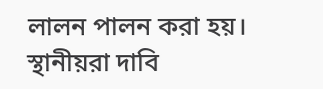লালন পালন করা হয়। স্থানীয়রা দাবি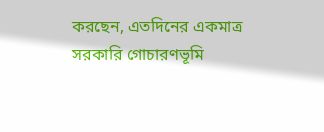করছেন, এতদিনের একমাত্র সরকারি গোচারণভূমি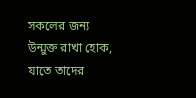সকলের জন্য উন্মুক্ত রাখা হোক, যাতে তাদের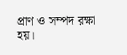প্রাণ ও সম্পদ রক্ষা হয়।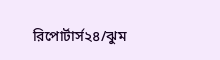রিপোর্টার্স২৪/ঝুম